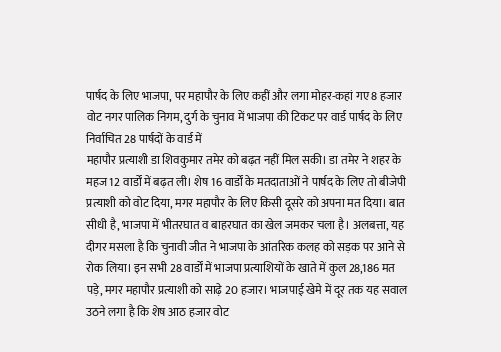पार्षद के लिए भाजपा, पर महापौर के लिए कहीं और लगा मोहर-कहां गए 8 हजार वोट नगर पालिक निगम, दुर्ग के चुनाव में भाजपा की टिकट पर वार्ड पार्षद के लिए निर्वाचित 28 पार्षदों के वार्ड में
महापौर प्रत्याशी डा शिवकुमार तमेर को बढ़त नहीं मिल सकी। डा तमेर ने शहर के महज 12 वार्डों में बढ़त ली। शेष 16 वार्डों के मतदाताओं ने पार्षद के लिए तो बीजेपी प्रत्याशी को वोट दिया, मगर महापौर के लिए किसी दूसरे को अपना मत दिया। बात सीधी है, भाजपा में भीतरघात व बाहरघात का खेल जमकर चला है। अलबत्ता, यह दीगर मसला है कि चुनावी जीत ने भाजपा के आंतरिक कलह को सड़क पर आने से रोक लिया। इन सभी 28 वार्डों में भाजपा प्रत्याशियों के खाते में कुल 28,186 मत पड़े, मगर महापौर प्रत्याशी को साढ़े 20 हजार। भाजपाई खेमे में दूर तक यह सवाल उठने लगा है कि शेष आठ हजार वोट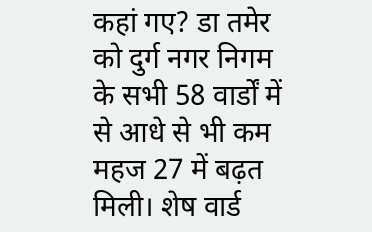कहां गए? डा तमेर को दुर्ग नगर निगम के सभी 58 वार्डों में से आधे से भी कम महज 27 में बढ़त मिली। शेष वार्ड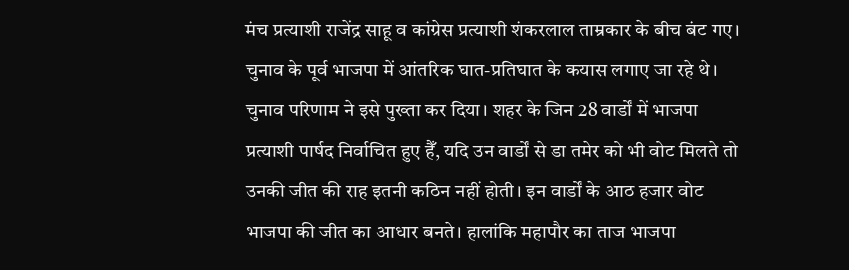मंच प्रत्याशी राजेंद्र साहू व कांग्रेस प्रत्याशी शंकरलाल ताम्रकार के बीच बंट गए। चुनाव के पूर्व भाजपा में आंतरिक घात-प्रतिघात के कयास लगाए जा रहे थे। चुनाव परिणाम ने इसे पुख्ता कर दिया। शहर के जिन 28 वार्डों में भाजपा प्रत्याशी पार्षद निर्वाचित हुए हैँ, यदि उन वार्डों से डा तमेर को भी वोट मिलते तो उनकी जीत की राह इतनी कठिन नहीं होती। इन वार्डों के आठ हजार वोट भाजपा की जीत का आधार बनते। हालांकि महापौर का ताज भाजपा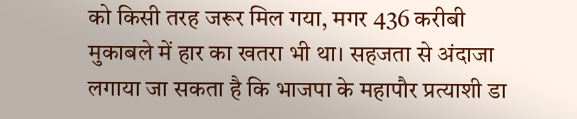को किसी तरह जरूर मिल गया, मगर 436 करीबी मुकाबले में हार का खतरा भी था। सहजता से अंदाजा लगाया जा सकता है कि भाजपा के महापौर प्रत्याशी डा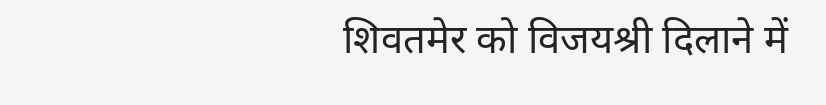शिवतमेर को विजयश्री दिलाने में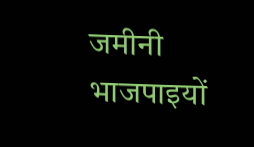जमीनी भाजपाइयों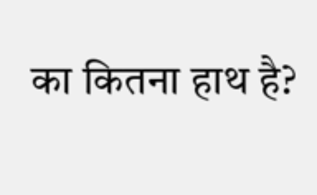का कितना हाथ है?